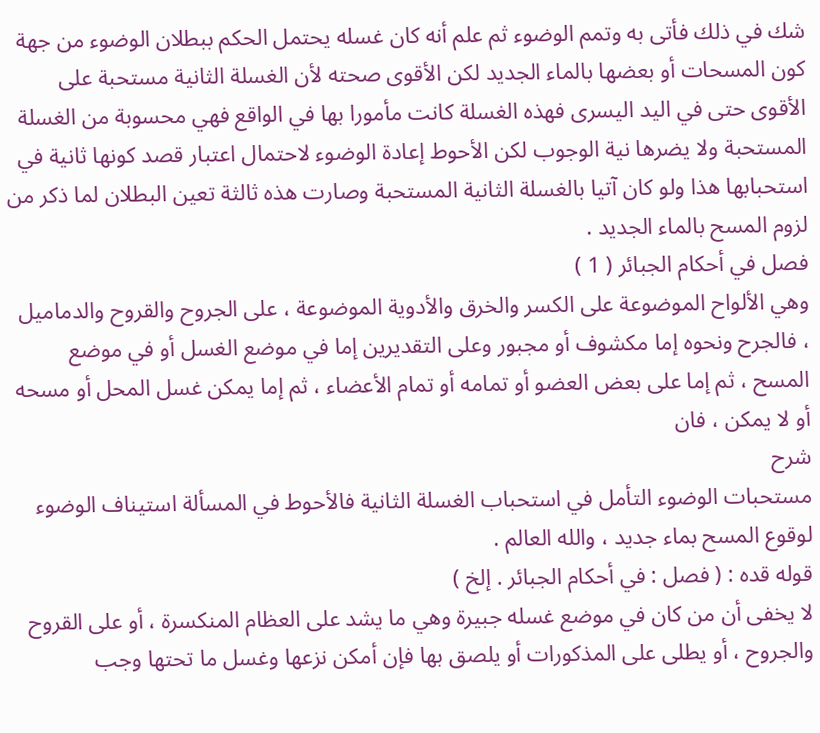شك في ذلك فأتى به وتمم الوضوء ثم علم أنه كان غسله يحتمل الحكم ببطلان الوضوء من جهة كون المسحات أو بعضها بالماء الجديد لكن الأقوى صحته لأن الغسلة الثانية مستحبة على الأقوى حتى في اليد اليسرى فهذه الغسلة كانت مأمورا بها في الواقع فهي محسوبة من الغسلة المستحبة ولا يضرها نية الوجوب لكن الأحوط إعادة الوضوء لاحتمال اعتبار قصد كونها ثانية في استحبابها هذا ولو كان آتيا بالغسلة الثانية المستحبة وصارت هذه ثالثة تعين البطلان لما ذكر من لزوم المسح بالماء الجديد .
فصل في أحكام الجبائر ( 1 )
وهي الألواح الموضوعة على الكسر والخرق والأدوية الموضوعة ، على الجروح والقروح والدماميل ، فالجرح ونحوه إما مكشوف أو مجبور وعلى التقديرين إما في موضع الغسل أو في موضع المسح ، ثم إما على بعض العضو أو تمامه أو تمام الأعضاء ، ثم إما يمكن غسل المحل أو مسحه أو لا يمكن ، فان
شرح
مستحبات الوضوء التأمل في استحباب الغسلة الثانية فالأحوط في المسألة استيناف الوضوء لوقوع المسح بماء جديد ، والله العالم .
قوله قده : ( فصل : في أحكام الجبائر . إلخ )
لا يخفى أن من كان في موضع غسله جبيرة وهي ما يشد على العظام المنكسرة ، أو على القروح والجروح ، أو يطلى على المذكورات أو يلصق بها فإن أمكن نزعها وغسل ما تحتها وجب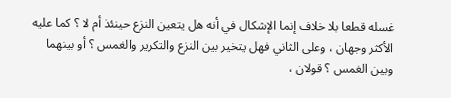غسله قطعا بلا خلاف إنما الإشكال في أنه هل يتعين النزع حينئذ أم لا ؟ كما عليه الأكثر وجهان ، وعلى الثاني فهل يتخير بين النزع والتكرير والغمس ؟ أو بينهما وبين الغمس ؟ قولان ،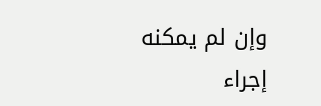وإن لم يمكنه إجراء